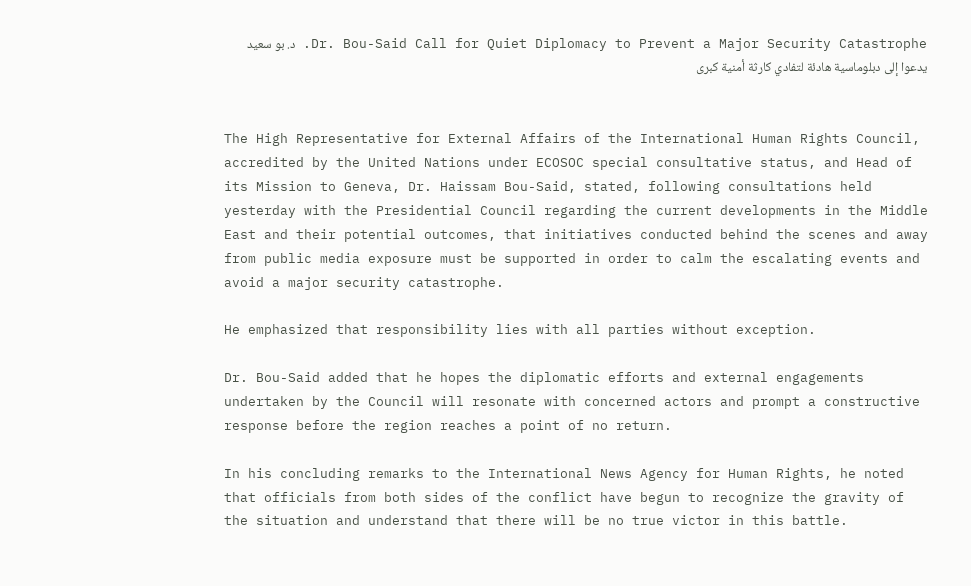Dr. Bou-Said Call for Quiet Diplomacy to Prevent a Major Security Catastrophe. د. بو سعيد يدعوا إلى دبلوماسية هادئة لتفادي كارثة أمنية كبرى


The High Representative for External Affairs of the International Human Rights Council, accredited by the United Nations under ECOSOC special consultative status, and Head of its Mission to Geneva, Dr. Haissam Bou-Said, stated, following consultations held yesterday with the Presidential Council regarding the current developments in the Middle East and their potential outcomes, that initiatives conducted behind the scenes and away from public media exposure must be supported in order to calm the escalating events and avoid a major security catastrophe.

He emphasized that responsibility lies with all parties without exception.

Dr. Bou-Said added that he hopes the diplomatic efforts and external engagements undertaken by the Council will resonate with concerned actors and prompt a constructive response before the region reaches a point of no return.

In his concluding remarks to the International News Agency for Human Rights, he noted that officials from both sides of the conflict have begun to recognize the gravity of the situation and understand that there will be no true victor in this battle.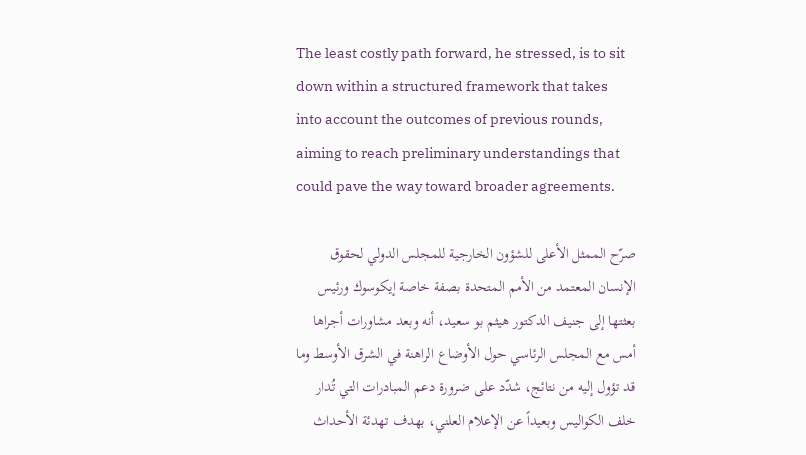The least costly path forward, he stressed, is to sit down within a structured framework that takes into account the outcomes of previous rounds, aiming to reach preliminary understandings that could pave the way toward broader agreements.

صرّح الممثل الأعلى للشؤون الخارجية للمجلس الدولي لحقوق الإنسان المعتمد من الأمم المتحدة بصفة خاصة إيكوسوك ورئيس بعثتها إلى جنيف الدكتور هيثم بو سعيد، أنه وبعد مشاورات أجراها أمس مع المجلس الرئاسي حول الأوضاع الراهنة في الشرق الأوسط وما قد تؤول إليه من نتائج، شدّد على ضرورة دعم المبادرات التي تُدار خلف الكواليس وبعيداً عن الإعلام العلني، بهدف تهدئة الأحداث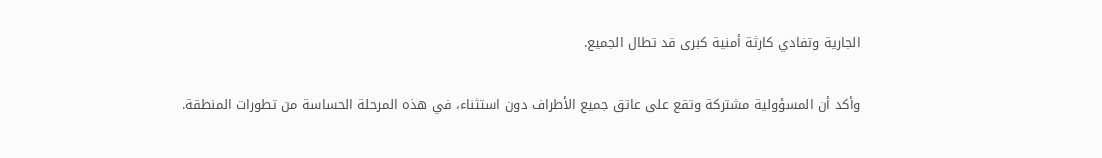الجارية وتفادي كارثة أمنية كبرى قد تطال الجميع.

وأكد أن المسؤولية مشتركة وتقع على عاتق جميع الأطراف دون استثناء، في هذه المرحلة الحساسة من تطورات المنطقة.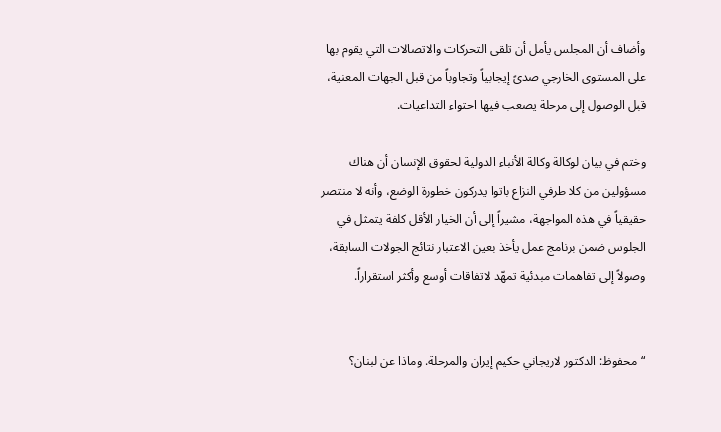وأضاف أن المجلس يأمل أن تلقى التحركات والاتصالات التي يقوم بها على المستوى الخارجي صدىً إيجابياً وتجاوباً من قبل الجهات المعنية، قبل الوصول إلى مرحلة يصعب فيها احتواء التداعيات.

وختم في بيان لوكالة وكالة الأنباء الدولية لحقوق الإنسان أن هناك مسؤولين من كلا طرفي النزاع باتوا يدركون خطورة الوضع، وأنه لا منتصر حقيقياً في هذه المواجهة، مشيراً إلى أن الخيار الأقل كلفة يتمثل في الجلوس ضمن برنامج عمل يأخذ بعين الاعتبار نتائج الجولات السابقة، وصولاً إلى تفاهمات مبدئية تمهّد لاتفاقات أوسع وأكثر استقراراً.


“محفوظ: الدكتور لاريجاني حكيم إيران والمرحلة. وماذا عن لبنان؟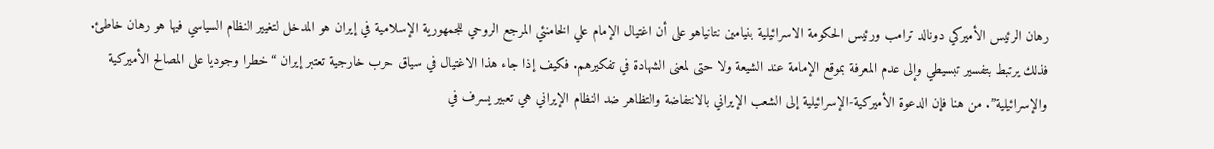رهان الرئيس الأميركي دونالد ترامب ورئيس الحكومة الاسرائيلية بنيامين نتانياهو على أن اغتيال الإمام علي الخامنئي المرجع الروحي للجمهورية الإسلامية في إيران هو المدخل لتغيير النظام السياسي فيها هو رهان خاطئ. فذلك يرتبط بتفسير تبسيطي وإلى عدم المعرفة بموقع الإمامة عند الشيعة ولا حتى لمعنى الشهادة في تفكيرهم. فكيف إذا جاء هذا الاغتيال في سياق حرب خارجية تعتبر إيران “خطرا وجوديا على المصالح الأميركية والإسرائيلية”. من هنا فإن الدعوة الأميركية-الإسرائيلية إلى الشعب الإيراني بالانتفاضة والتظاهر ضد النظام الإيراني هي تعبير يسرف في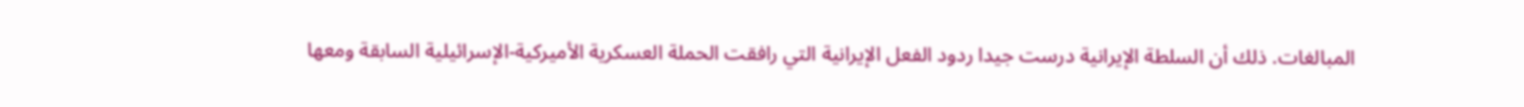المبالغات. ذلك أن السلطة الإيرانية درست جيدا ردود الفعل الإيرانية التي رافقت الحملة العسكرية الأميركية-الإسرائيلية السابقة ومعها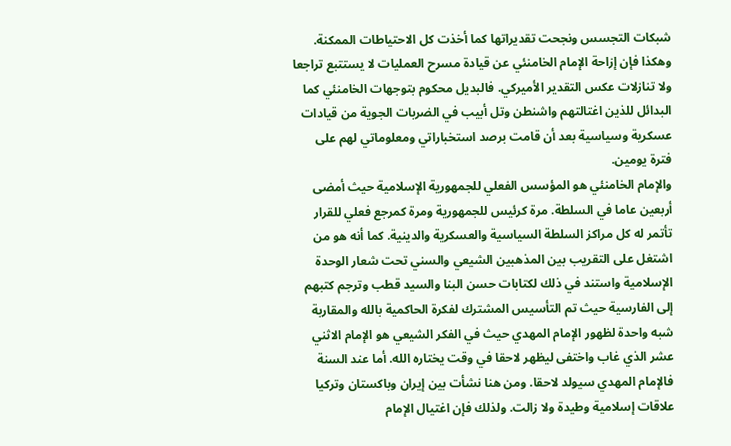شبكات التجسس ونجحت تقديراتها كما أخذت كل الاحتياطات الممكنة.
وهكذا فإن إزاحة الإمام الخامنئي عن قيادة مسرح العمليات لا يستتبع تراجعا ولا تنازلات عكس التقدير الأميركي. فالبديل محكوم بتوجهات الخامنئي كما البدائل للذين اغتالتهم واشنطن وتل أبيب في الضربات الجوية من قيادات عسكرية وسياسية بعد أن قامت برصد استخباراتي ومعلوماتي لهم على فترة يومين.
والإمام الخامنئي هو المؤسس الفعلي للجمهورية الإسلامية حيث أمضى أربعين عاما في السلطة. مرة كرئيس للجمهورية ومرة كمرجع فعلي للقرار تأتمر له كل مراكز السلطة السياسية والعسكرية والدينية. كما أنه هو من اشتغل على التقريب بين المذهبين الشيعي والسني تحت شعار الوحدة الإسلامية واستند في ذلك لكتابات حسن البنا والسيد قطب وترجم كتبهم إلى الفارسية حيث تم التأسيس المشترك لفكرة الحاكمية بالله والمقاربة شبه واحدة لظهور الإمام المهدي حيث في الفكر الشيعي هو الإمام الاثني عشر الذي غاب واختفى ليظهر لاحقا في وقت يختاره الله. أما عند السنة فالإمام المهدي سيولد لاحقا. ومن هنا نشأت بين إيران وباكستان وتركيا علاقات إسلامية وطيدة ولا زالت. ولذلك فإن اغتيال الإمام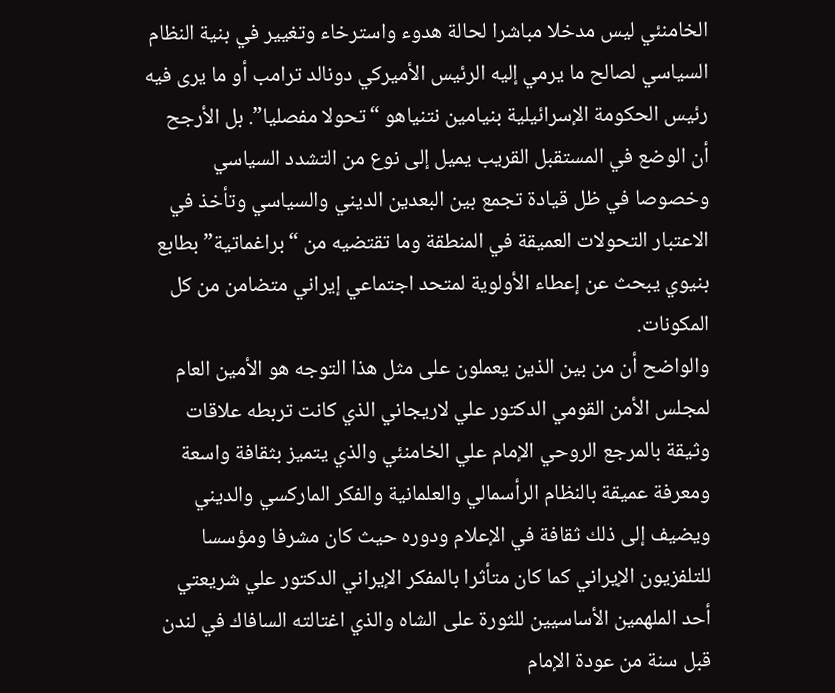الخامنئي ليس مدخلا مباشرا لحالة هدوء واسترخاء وتغيير في بنية النظام السياسي لصالح ما يرمي إليه الرئيس الأميركي دونالد ترامب أو ما يرى فيه رئيس الحكومة الإسرائيلية بنيامين نتنياهو “تحولا مفصليا”. بل الأرجح أن الوضع في المستقبل القريب يميل إلى نوع من التشدد السياسي وخصوصا في ظل قيادة تجمع بين البعدين الديني والسياسي وتأخذ في الاعتبار التحولات العميقة في المنطقة وما تقتضيه من “براغماتية” بطابع بنيوي يبحث عن إعطاء الأولوية لمتحد اجتماعي إيراني متضامن من كل المكونات.
والواضح أن من بين الذين يعملون على مثل هذا التوجه هو الأمين العام لمجلس الأمن القومي الدكتور علي لاريجاني الذي كانت تربطه علاقات وثيقة بالمرجع الروحي الإمام علي الخامنئي والذي يتميز بثقافة واسعة ومعرفة عميقة بالنظام الرأسمالي والعلمانية والفكر الماركسي والديني ويضيف إلى ذلك ثقافة في الإعلام ودوره حيث كان مشرفا ومؤسسا للتلفزيون الإيراني كما كان متأثرا بالمفكر الإيراني الدكتور علي شريعتي أحد الملهمين الأساسيين للثورة على الشاه والذي اغتالته السافاك في لندن قبل سنة من عودة الإمام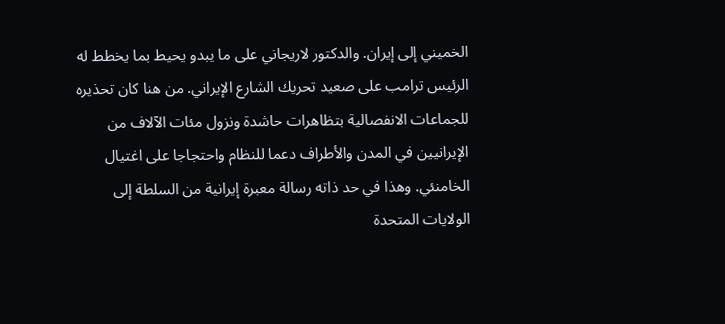الخميني إلى إيران. والدكتور لاريجاني على ما يبدو يحيط بما يخطط له الرئيس ترامب على صعيد تحريك الشارع الإيراني. من هنا كان تحذيره للجماعات الانفصالية بتظاهرات حاشدة ونزول مئات الآلاف من الإيرانيين في المدن والأطراف دعما للنظام واحتجاجا على اغتيال الخامنئي. وهذا في حد ذاته رسالة معبرة إيرانية من السلطة إلى الولايات المتحدة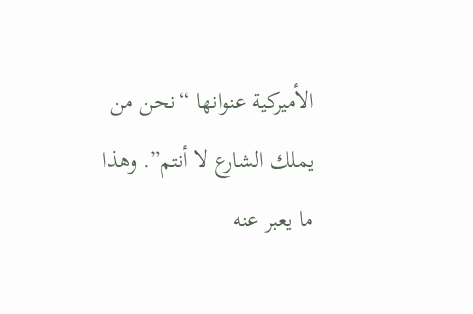الأميركية عنوانها “نحن من يملك الشارع لا أنتم”. وهذا ما يعبر عنه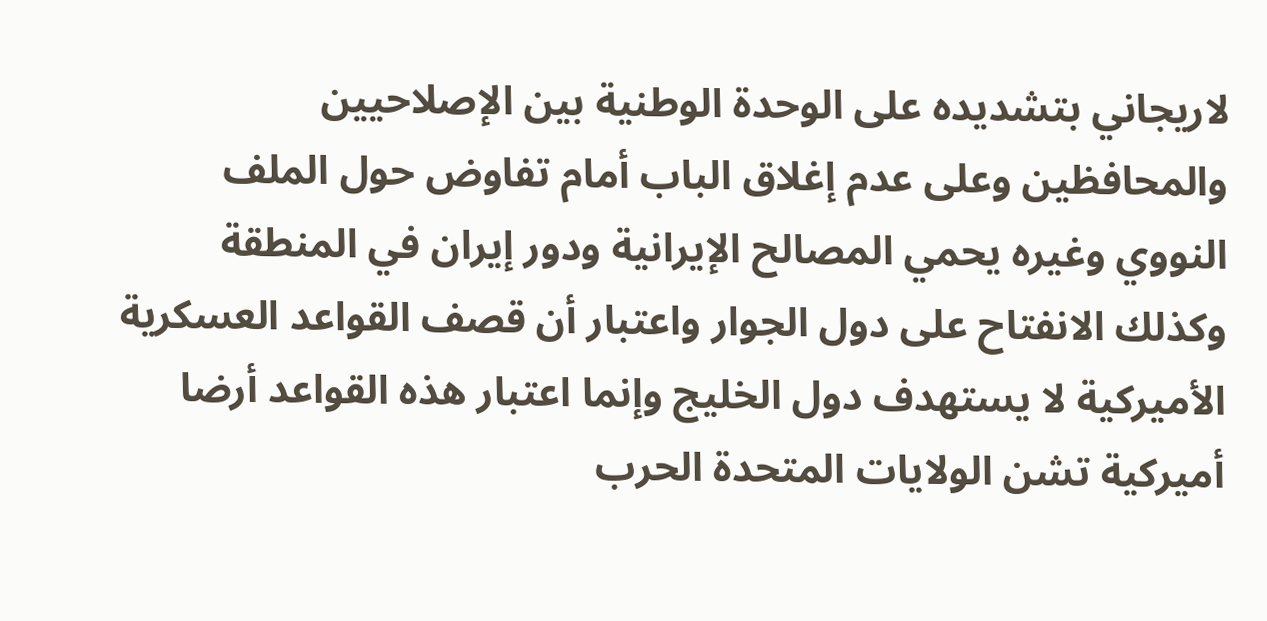لاريجاني بتشديده على الوحدة الوطنية بين الإصلاحيين والمحافظين وعلى عدم إغلاق الباب أمام تفاوض حول الملف النووي وغيره يحمي المصالح الإيرانية ودور إيران في المنطقة وكذلك الانفتاح على دول الجوار واعتبار أن قصف القواعد العسكرية الأميركية لا يستهدف دول الخليج وإنما اعتبار هذه القواعد أرضا أميركية تشن الولايات المتحدة الحرب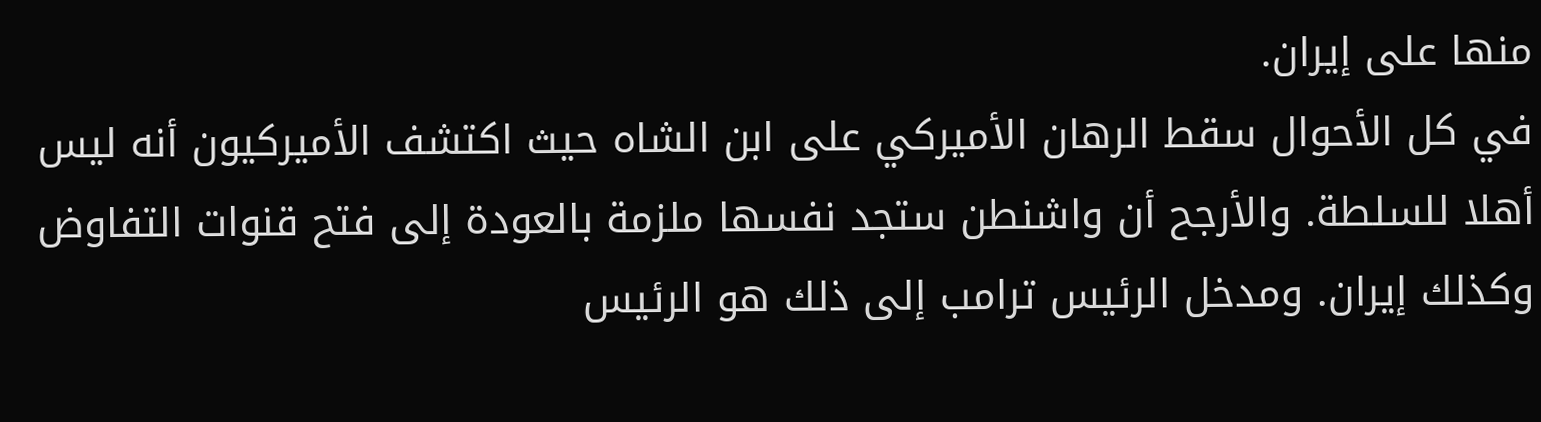منها على إيران.
في كل الأحوال سقط الرهان الأميركي على ابن الشاه حيث اكتشف الأميركيون أنه ليس أهلا للسلطة. والأرجح أن واشنطن ستجد نفسها ملزمة بالعودة إلى فتح قنوات التفاوض وكذلك إيران. ومدخل الرئيس ترامب إلى ذلك هو الرئيس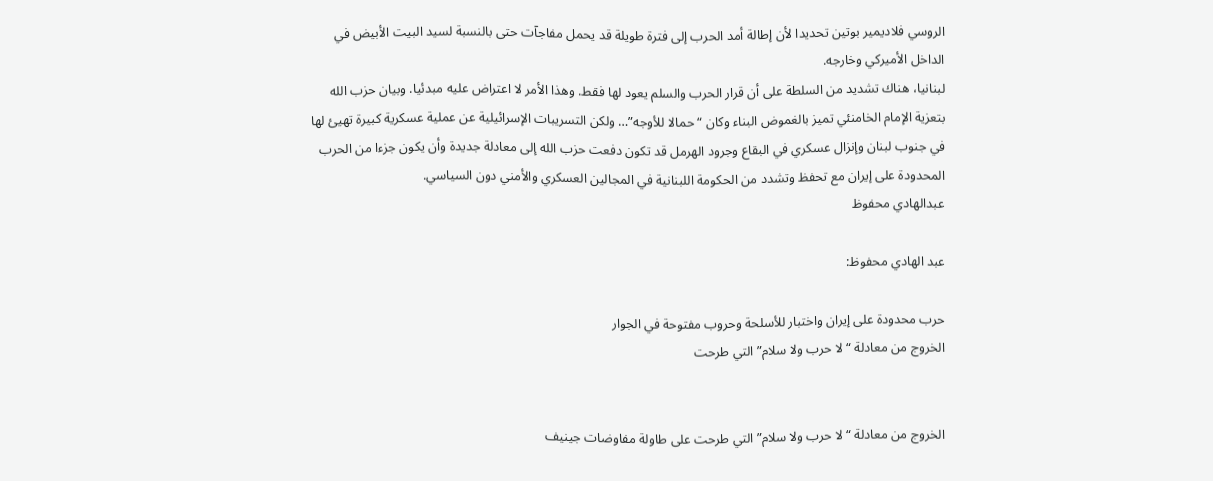الروسي فلاديمير بوتين تحديدا لأن إطالة أمد الحرب إلى فترة طويلة قد يحمل مفاجآت حتى بالنسبة لسيد البيت الأبيض في الداخل الأميركي وخارجه.
لبنانيا، هناك تشديد من السلطة على أن قرار الحرب والسلم يعود لها فقط. وهذا الأمر لا اعتراض عليه مبدئيا. وبيان حزب الله بتعزية الإمام الخامنئي تميز بالغموض البناء وكان “حمالا للأوجه”… ولكن التسريبات الإسرائيلية عن عملية عسكرية كبيرة تهيئ لها في جنوب لبنان وإنزال عسكري في البقاع وجرود الهرمل قد تكون دفعت حزب الله إلى معادلة جديدة وأن يكون جزءا من الحرب المحدودة على إيران مع تحفظ وتشدد من الحكومة اللبنانية في المجالين العسكري والأمني دون السياسي.
عبدالهادي محفوظ

عبد الهادي محفوظ:

حرب محدودة على إيران واختبار للأسلحة وحروب مفتوحة في الجوار
الخروج من معادلة “لا حرب ولا سلام” التي طرحت


الخروج من معادلة “لا حرب ولا سلام” التي طرحت على طاولة مفاوضات جينيف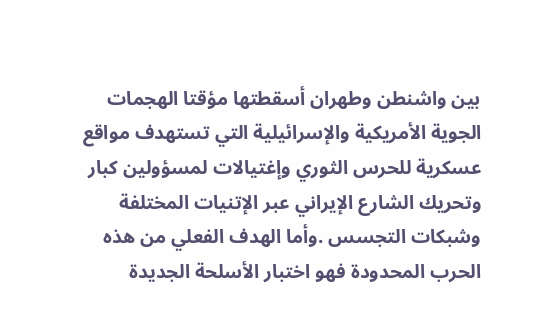بين واشنطن وطهران أسقطتها مؤقتا الهجمات الجوية الأمريكية والإسرائيلية التي تستهدف مواقع عسكرية للحرس الثوري وإغتيالات لمسؤولين كبار وتحريك الشارع الإيراني عبر الإتنيات المختلفة وشبكات التجسس .وأما الهدف الفعلي من هذه الحرب المحدودة فهو اختبار الأسلحة الجديدة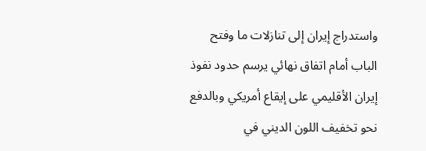واستدراج إيران إلى تنازلات ما وفتح الباب أمام اتفاق نهائي يرسم حدود نفوذ إيران الأقليمي على إيقاع أمريكي وبالدفع نحو تخفيف اللون الديني في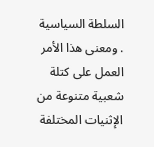السلطة السياسية . ومعنى هذا الأمر العمل على كتلة شعبية متنوعة من الإثنيات المختلفة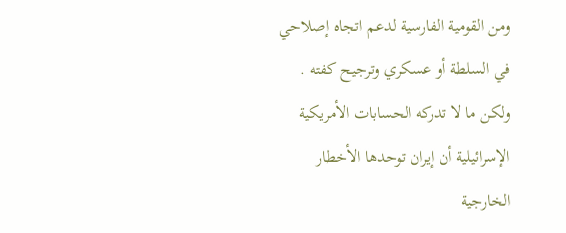ومن القومية الفارسية لدعم اتجاه إصلاحي في السلطة أو عسكري وترجيح كفته . ولكن ما لا تدركه الحسابات الأمريكية الإسرائيلية أن إيران توحدها الأخطار الخارجية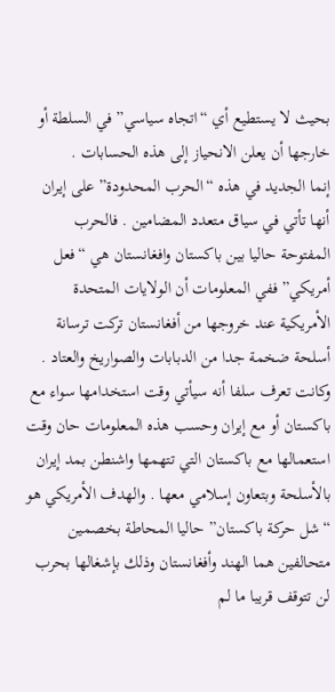بحيث لا يستطيع أي “اتجاه سياسي” في السلطة أو خارجها أن يعلن الانحياز إلى هذه الحسابات .
إنما الجديد في هذه “الحرب المحدودة” على إيران أنها تأتي في سياق متعدد المضامين . فالحرب المفتوحة حاليا بين باكستان وافغانستان هي “فعل أمريكي” ففي المعلومات أن الولايات المتحدة الأمريكية عند خروجها من أفغانستان تركت ترسانة أسلحة ضخمة جدا من الدبابات والصواريخ والعتاد . وكانت تعرف سلفا أنه سيأتي وقت استخدامها سواء مع باكستان أو مع إيران وحسب هذه المعلومات حان وقت استعمالها مع باكستان التي تتهمها واشنطن بمد إيران بالأسلحة وبتعاون إسلامي معها . والهدف الأمريكي هو “شل حركة باكستان” حاليا المحاطة بخصمين متحالفين هما الهند وأفغانستان وذلك بإشغالها بحرب لن تتوقف قريبا ما لم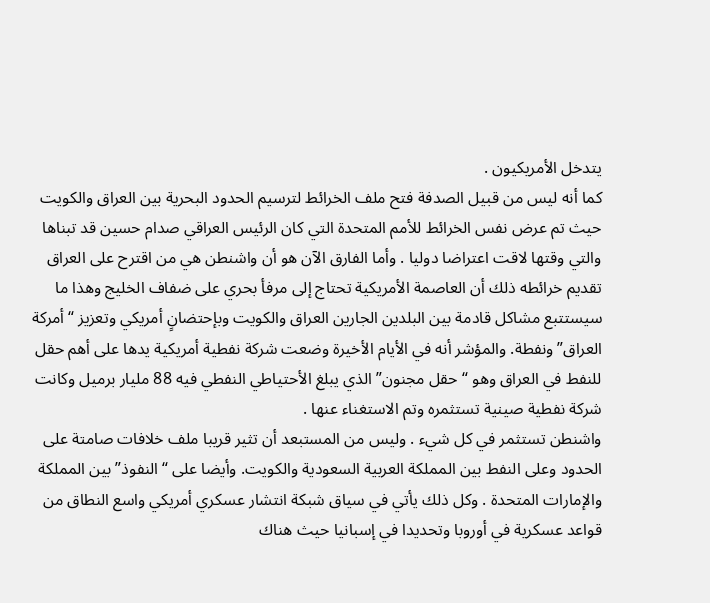يتدخل الأمريكيون .
كما أنه ليس من قبيل الصدفة فتح ملف الخرائط لترسيم الحدود البحرية بين العراق والكويت حيث تم عرض نفس الخرائط للأمم المتحدة التي كان الرئيس العراقي صدام حسين قد تبناها والتي وقتها لاقت اعتراضا دوليا . وأما الفارق الآن هو أن واشنطن هي من اقترح على العراق تقديم خرائطه ذلك أن العاصمة الأمريكية تحتاج إلى مرفأ بحري على ضفاف الخليج وهذا ما سيستتبع مشاكل قادمة بين البلدين الجارين العراق والكويت وبإحتضانٍ أمريكي وتعزيز “أمركة العراق” ونفطة. والمؤشر أنه في الأيام الأخيرة وضعت شركة نفطية أمريكية يدها على أهم حقل للنفط في العراق وهو “حقل مجنون” الذي يبلغ الأحتياطي النفطي فيه 88 مليار برميل وكانت شركة نفطية صينية تستثمره وتم الاستغناء عنها .
واشنطن تستثمر في كل شيء . وليس من المستبعد أن تثير قريبا ملف خلافات صامتة على الحدود وعلى النفط بين المملكة العربية السعودية والكويت. وأيضا على “النفوذ” بين المملكة والإمارات المتحدة . وكل ذلك يأتي في سياق شبكة انتشار عسكري أمريكي واسع النطاق من قواعد عسكرية في أوروبا وتحديدا في إسبانيا حيث هناك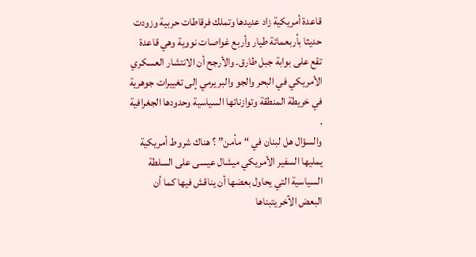قاعدة أمريكية زاد عديدها وتملك فرقاطات حربية وزودت حديثا بأربعمائة طيار وأربع غواصات نووية وهي قاعدة تقع على بوابة جبل طارق. والأرجح أن الانتشار العسكري الأمريكي في البحر والجو والبر يرمي إلى تغييرات جوهرية في خريطة المنطقة وتوازناتها السياسية وحدودها الجغرافية .
والسؤال هل لبنان في “مأمن” ؟ هناك شروط أمريكية يمليها السفير الأمريكي ميشال عيسى على السلطة السياسية التي يحاول بعضها أن يناقش فيها كما أن البعض الآخر يتبناها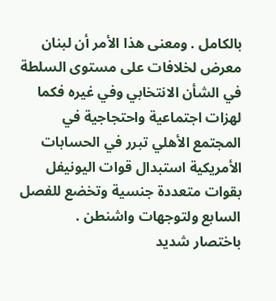بالكامل . ومعنى هذا الأمر أن لبنان معرض لخلافات على مستوى السلطة في الشأن الانتخابي وفي غيره فكما لهزات اجتماعية واحتجاجية في المجتمع الأهلي تبرر في الحسابات الأمريكية استبدال قوات اليونيفل بقوات متعددة جنسية وتخضع للفصل السابع ولتوجهات واشنطن .
باختصار شديد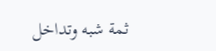ثمة شبه وتداخل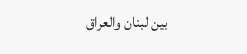بين لبنان والعراق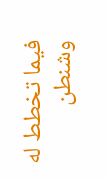فيما تخطط له وشنطن